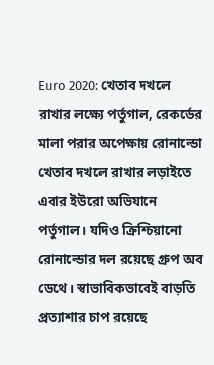Euro 2020: খেতাব দখলে রাখার লক্ষ্যে পর্তুগাল, রেকর্ডের মালা পরার অপেক্ষায় রোনাল্ডো
খেতাব দখলে রাখার লড়াইতে এবার ইউরো অভিযানে পর্তুগাল। যদিও ক্রিশ্চিয়ানো রোনাল্ডোর দল রয়েছে গ্রুপ অব ডেথে। স্বাভাবিকভাবেই বাড়তি প্রত্যাশার চাপ রয়েছে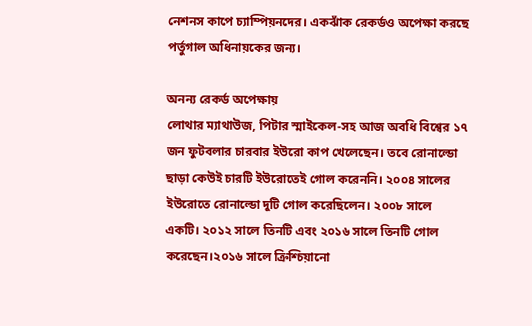নেশনস কাপে চ্যাম্পিয়নদের। একঝাঁক রেকর্ডও অপেক্ষা করছে পর্তুগাল অধিনায়কের জন্য।

অনন্য রেকর্ড অপেক্ষায়
লোথার ম্যাথাউজ, পিটার স্মাইকেল-সহ আজ অবধি বিশ্বের ১৭ জন ফুটবলার চারবার ইউরো কাপ খেলেছেন। তবে রোনাল্ডো ছাড়া কেউই চারটি ইউরোতেই গোল করেননি। ২০০৪ সালের ইউরোতে রোনাল্ডো দুটি গোল করেছিলেন। ২০০৮ সালে একটি। ২০১২ সালে তিনটি এবং ২০১৬ সালে তিনটি গোল করেছেন।২০১৬ সালে ক্রিশ্চিয়ানো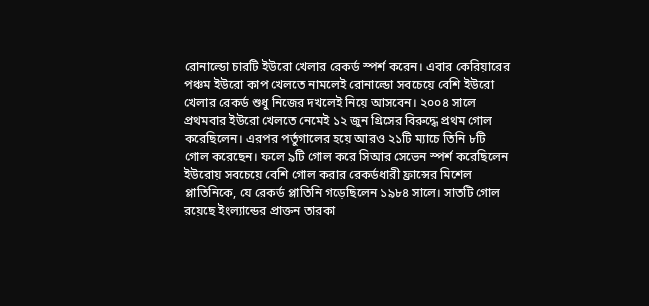রোনাল্ডো চারটি ইউরো খেলার রেকর্ড স্পর্শ করেন। এবার কেরিয়ারের পঞ্চম ইউরো কাপ খেলতে নামলেই রোনাল্ডো সবচেয়ে বেশি ইউরো খেলার রেকর্ড শুধু নিজের দখলেই নিয়ে আসবেন। ২০০৪ সালে প্রথমবার ইউরো খেলতে নেমেই ১২ জুন গ্রিসের বিরুদ্ধে প্রথম গোল করেছিলেন। এরপর পর্তুগালের হয়ে আরও ২১টি ম্যাচে তিনি ৮টি গোল করেছেন। ফলে ৯টি গোল করে সিআর সেভেন স্পর্শ করেছিলেন ইউরোয় সবচেয়ে বেশি গোল করার রেকর্ডধারী ফ্রান্সের মিশেল প্লাতিনিকে, যে রেকর্ড প্লাতিনি গড়েছিলেন ১৯৮৪ সালে। সাতটি গোল রয়েছে ইংল্যান্ডের প্রাক্তন তারকা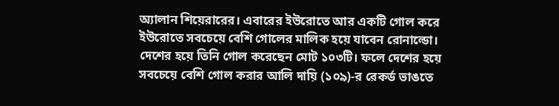অ্যালান শিয়েরারের। এবারের ইউরোতে আর একটি গোল করে ইউরোতে সবচেয়ে বেশি গোলের মালিক হয়ে যাবেন রোনাল্ডো। দেশের হয়ে তিনি গোল করেছেন মোট ১০৩টি। ফলে দেশের হয়ে সবচেয়ে বেশি গোল করার আলি দায়ি (১০৯)-র রেকর্ড ভাঙতে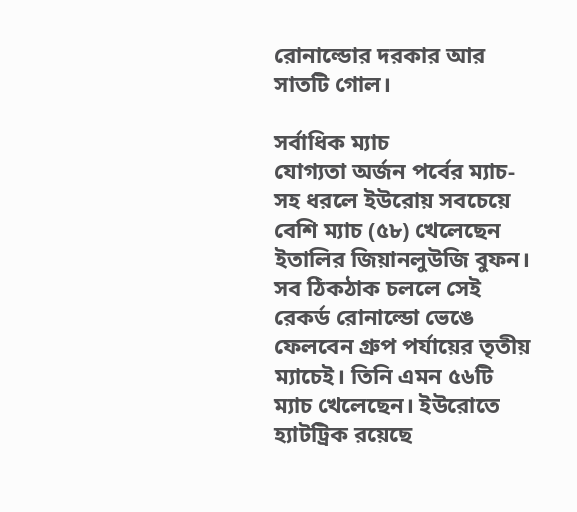রোনাল্ডোর দরকার আর সাতটি গোল।

সর্বাধিক ম্যাচ
যোগ্যতা অর্জন পর্বের ম্যাচ-সহ ধরলে ইউরোয় সবচেয়ে বেশি ম্যাচ (৫৮) খেলেছেন ইতালির জিয়ানলুউজি বুফন। সব ঠিকঠাক চললে সেই রেকর্ড রোনাল্ডো ভেঙে ফেলবেন গ্রুপ পর্যায়ের তৃতীয় ম্যাচেই। তিনি এমন ৫৬টি ম্যাচ খেলেছেন। ইউরোতে হ্যাটট্রিক রয়েছে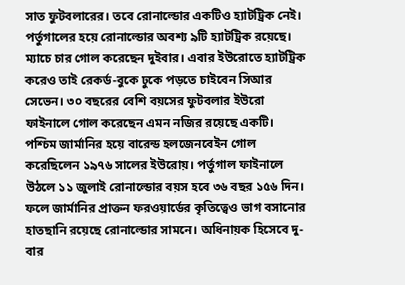সাত ফুটবলারের। তবে রোনাল্ডোর একটিও হ্যাটট্রিক নেই। পর্তুগালের হয়ে রোনাল্ডোর অবশ্য ৯টি হ্যাটট্রিক রয়েছে। ম্যাচে চার গোল করেছেন দুইবার। এবার ইউরোতে হ্যাটট্রিক করেও তাই রেকর্ড-বুকে ঢুকে পড়তে চাইবেন সিআর সেভেন। ৩০ বছরের বেশি বয়সের ফুটবলার ইউরো ফাইনালে গোল করেছেন এমন নজির রয়েছে একটি। পশ্চিম জার্মানির হয়ে বারেন্ড হলজেনবেইন গোল করেছিলেন ১৯৭৬ সালের ইউরোয়। পর্তুগাল ফাইনালে উঠলে ১১ জুলাই রোনাল্ডোর বয়স হবে ৩৬ বছর ১৫৬ দিন। ফলে জার্মানির প্রাক্তন ফরওয়ার্ডের কৃতিত্বেও ভাগ বসানোর হাতছানি রয়েছে রোনাল্ডোর সামনে। অধিনায়ক হিসেবে দু-বার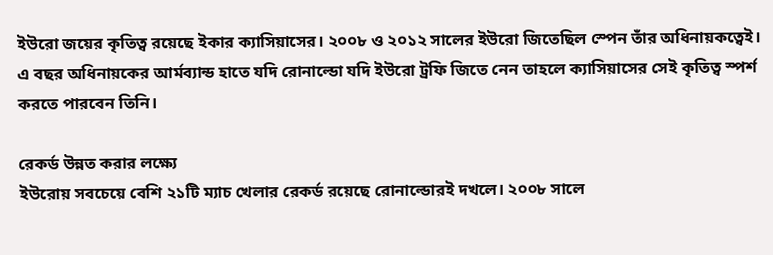ইউরো জয়ের কৃতিত্ব রয়েছে ইকার ক্যাসিয়াসের। ২০০৮ ও ২০১২ সালের ইউরো জিতেছিল স্পেন তাঁর অধিনায়কত্বেই। এ বছর অধিনায়কের আর্মব্যান্ড হাতে যদি রোনাল্ডো যদি ইউরো ট্রফি জিতে নেন তাহলে ক্যাসিয়াসের সেই কৃতিত্ব স্পর্শ করতে পারবেন তিনি।

রেকর্ড উন্নত করার লক্ষ্যে
ইউরোয় সবচেয়ে বেশি ২১টি ম্যাচ খেলার রেকর্ড রয়েছে রোনাল্ডোরই দখলে। ২০০৮ সালে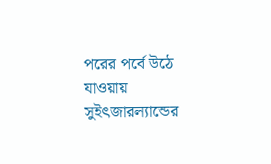পরের পর্বে উঠে যাওয়ায় সুইৎজারল্যান্ডের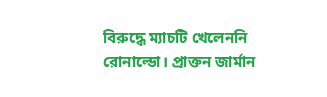বিরুদ্ধে ম্যাচটি খেলেননি রোনাল্ডো। প্রাক্তন জার্মান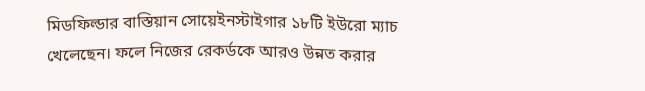মিডফিল্ডার বাস্তিয়ান সোয়েইনস্টাইগার ১৮টি ইউরো ম্যাচ খেলেছেন। ফলে নিজের রেকর্ডকে আরও উন্নত করার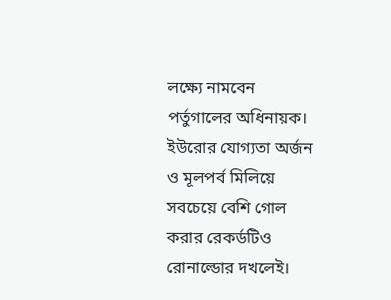লক্ষ্যে নামবেন পর্তুগালের অধিনায়ক। ইউরোর যোগ্যতা অর্জন ও মূলপর্ব মিলিয়ে সবচেয়ে বেশি গোল করার রেকর্ডটিও রোনাল্ডোর দখলেই।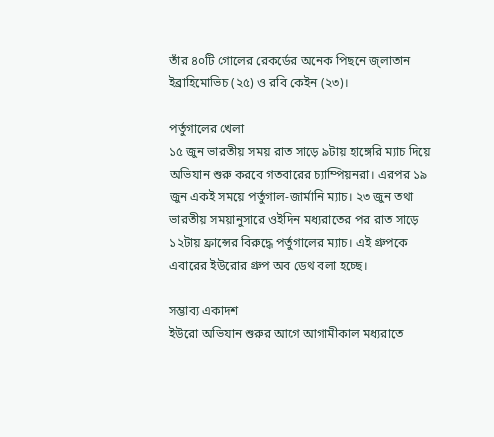তাঁর ৪০টি গোলের রেকর্ডের অনেক পিছনে জ্লাতান ইব্রাহিমোভিচ (২৫) ও রবি কেইন (২৩)।

পর্তুগালের খেলা
১৫ জুন ভারতীয় সময় রাত সাড়ে ৯টায় হাঙ্গেরি ম্যাচ দিয়ে অভিযান শুরু করবে গতবারের চ্যাম্পিয়নরা। এরপর ১৯ জুন একই সময়ে পর্তুগাল-জার্মানি ম্যাচ। ২৩ জুন তথা ভারতীয় সময়ানুসারে ওইদিন মধ্যরাতের পর রাত সাড়ে ১২টায় ফ্রান্সের বিরুদ্ধে পর্তুগালের ম্যাচ। এই গ্রুপকে এবারের ইউরোর গ্রুপ অব ডেথ বলা হচ্ছে।

সম্ভাব্য একাদশ
ইউরো অভিযান শুরুর আগে আগামীকাল মধ্যরাতে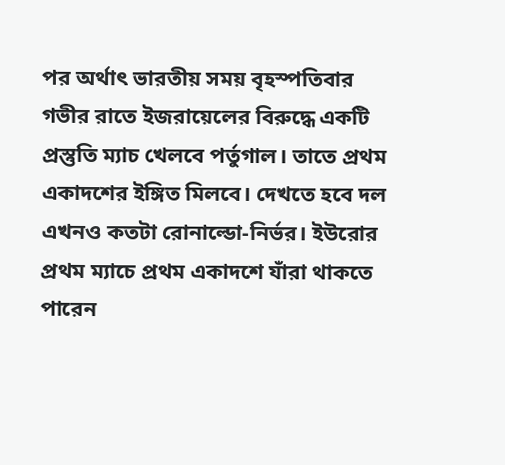পর অর্থাৎ ভারতীয় সময় বৃহস্পতিবার গভীর রাতে ইজরায়েলের বিরুদ্ধে একটি প্রস্তুতি ম্যাচ খেলবে পর্তুগাল। তাতে প্রথম একাদশের ইঙ্গিত মিলবে। দেখতে হবে দল এখনও কতটা রোনাল্ডো-নির্ভর। ইউরোর প্রথম ম্যাচে প্রথম একাদশে যাঁরা থাকতে পারেন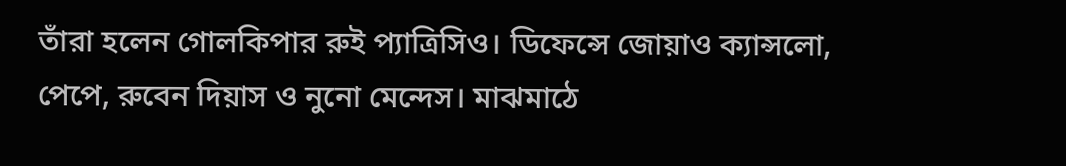তাঁরা হলেন গোলকিপার রুই প্যাত্রিসিও। ডিফেন্সে জোয়াও ক্যান্সলো, পেপে, রুবেন দিয়াস ও নুনো মেন্দেস। মাঝমাঠে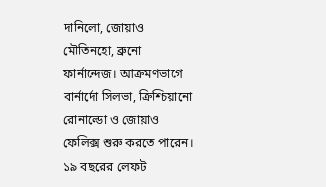দানিলো, জোয়াও মৌতিনহো, ব্রুনো ফার্নান্দেজ। আক্রমণভাগে বার্নার্দো সিলভা, ক্রিশ্চিয়ানো রোনাল্ডো ও জোয়াও ফেলিক্স শুরু করতে পারেন। ১৯ বছরের লেফট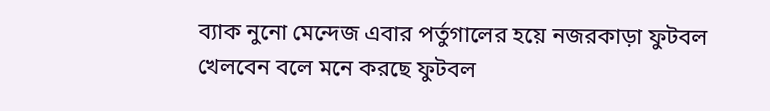ব্যাক নুনো মেন্দেজ এবার পর্তুগালের হয়ে নজরকাড়া ফুটবল খেলবেন বলে মনে করছে ফুটবল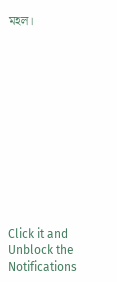মহল।












Click it and Unblock the Notifications